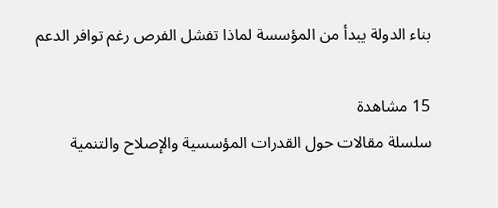بناء الدولة يبدأ من المؤسسة لماذا تفشل الفرص رغم توافر الدعم

15 مشاهدة
سلسلة مقالات حول القدرات المؤسسية والإصلاح والتنمية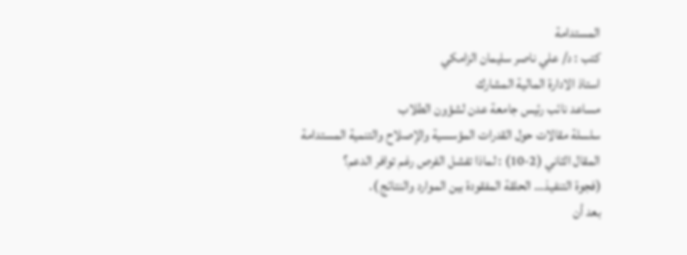المستدامة
كتب : د/ علي ناصر سليمان الزامكي
استاذ الادارة المالية المشارك
مساعد نائب رئيس جامعة عدن لشؤون الطلاب
سلسلة مقالات حول القدرات المؤسسية والإصلاح والتنمية المستدامة
المقال الثاني (2-10) : لماذا تفشل الفرص رغم توافر الدعم؟
(فجوة التنفيذ… الحلقة المفقودة بين الموارد والنتائج ).
بعد أن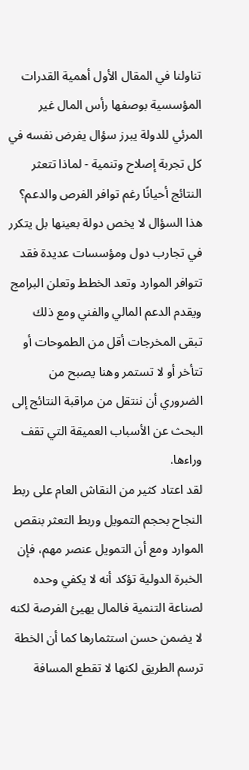تناولنا في المقال الأول أهمية القدرات المؤسسية بوصفها رأس المال غير المرئي للدولة يبرز سؤال يفرض نفسه في كل تجربة إصلاح وتنمية - لماذا تتعثر النتائج أحيانًا رغم توافر الفرص والدعم؟
هذا السؤال لا يخص دولة بعينها بل يتكرر في تجارب دول ومؤسسات عديدة فقد تتوافر الموارد وتعد الخطط وتعلن البرامج ويقدم الدعم المالي والفني ومع ذلك تبقى المخرجات أقل من الطموحات أو تتأخر أو لا تستمر وهنا يصبح من الضروري أن ننتقل من مراقبة النتائج إلى البحث عن الأسباب العميقة التي تقف وراءها.
لقد اعتاد كثير من النقاش العام على ربط النجاح بحجم التمويل وربط التعثر بنقص الموارد ومع أن التمويل عنصر مهم، فإن الخبرة الدولية تؤكد أنه لا يكفي وحده لصناعة التنمية فالمال يهيئ الفرصة لكنه لا يضمن حسن استثمارها كما أن الخطة ترسم الطريق لكنها لا تقطع المسافة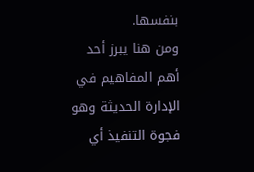بنفسها.
ومن هنا يبرز أحد أهم المفاهيم في الإدارة الحديثة وهو فجوة التنفيذ أي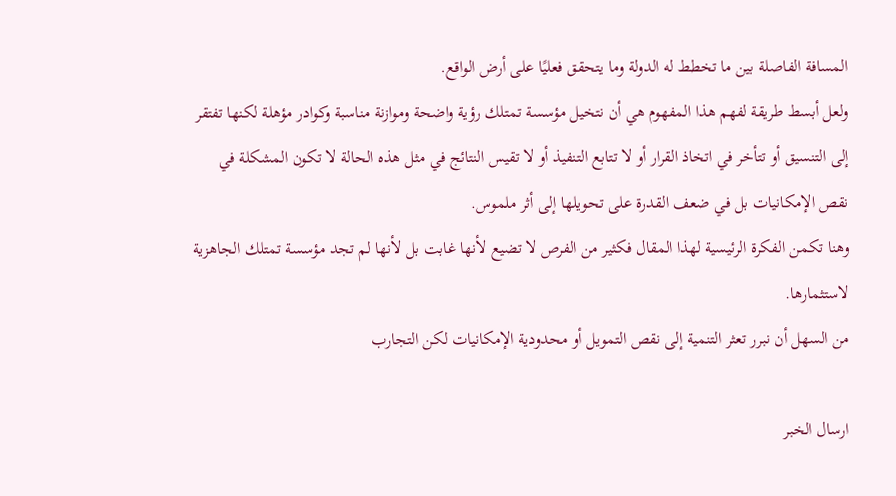المسافة الفاصلة بين ما تخطط له الدولة وما يتحقق فعليًا على أرض الواقع.
ولعل أبسط طريقة لفهم هذا المفهوم هي أن نتخيل مؤسسة تمتلك رؤية واضحة وموازنة مناسبة وكوادر مؤهلة لكنها تفتقر إلى التنسيق أو تتأخر في اتخاذ القرار أو لا تتابع التنفيذ أو لا تقيس النتائج في مثل هذه الحالة لا تكون المشكلة في نقص الإمكانيات بل في ضعف القدرة على تحويلها إلى أثر ملموس.
وهنا تكمن الفكرة الرئيسية لهذا المقال فكثير من الفرص لا تضيع لأنها غابت بل لأنها لم تجد مؤسسة تمتلك الجاهزية لاستثمارها.
من السهل أن نبرر تعثر التنمية إلى نقص التمويل أو محدودية الإمكانيات لكن التجارب

ارسال الخبر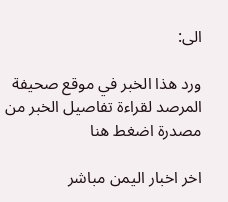الى:

ورد هذا الخبر في موقع صحيفة المرصد لقراءة تفاصيل الخبر من مصدرة اضغط هنا

اخر اخبار اليمن مباشر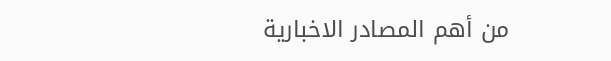من أهم المصادر الاخبارية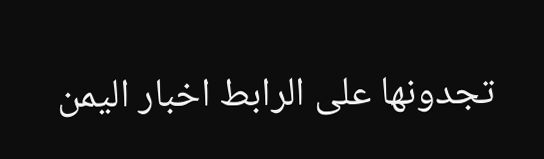تجدونها على الرابط اخبار اليمن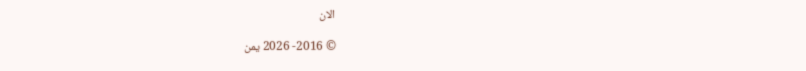الان

© 2016- 2026 يمن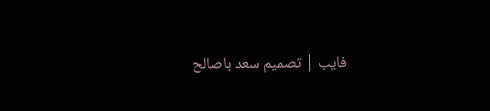فايب | تصميم سعد باصالح